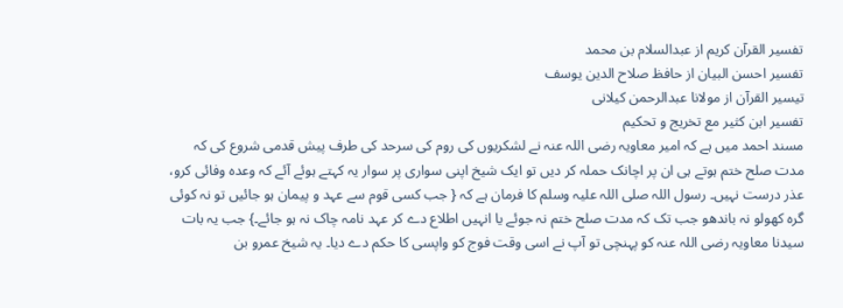تفسیر القرآن کریم از عبدالسلام بن محمد
تفسیر احسن البیان از حافظ صلاح الدین یوسف
تيسير القرآن از مولانا عبدالرحمن کیلانی
تفسیر ابن کثیر مع تخریج و تحکیم
مسند احمد میں ہے کہ امیر معاویہ رضی اللہ عنہ نے لشکریوں کی روم کی سرحد کی طرف پیش قدمی شروع کی کہ مدت صلح ختم ہوتے ہی ان پر اچانک حملہ کر دیں تو ایک شیخ اپنی سواری پر سوار یہ کہتے ہوئے آئے کہ وعدہ وفائی کرو، عذر درست نہیں۔ رسول اللہ صلی اللہ علیہ وسلم کا فرمان ہے کہ { جب کسی قوم سے عہد و پیمان ہو جائیں تو نہ کوئی گرہ کھولو نہ باندھو جب تک کہ مدت صلح ختم نہ جوئے یا انہیں اطلاع دے کر عہد نامہ چاک نہ ہو جائے۔} جب یہ بات سیدنا معاویہ رضی اللہ عنہ کو پہنچی تو آپ نے اسی وقت فوج کو واپسی کا حکم دے دیا۔ یہ شیخ عمرو بن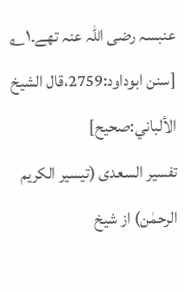عنبسہ رضی اللہ عنہ تھے۔۱؎ [سنن ابوداود:2759،قال الشيخ الألباني:صحیح]
تفسیر السعدی (تیسیر الکریم الرحمٰن) از شیخ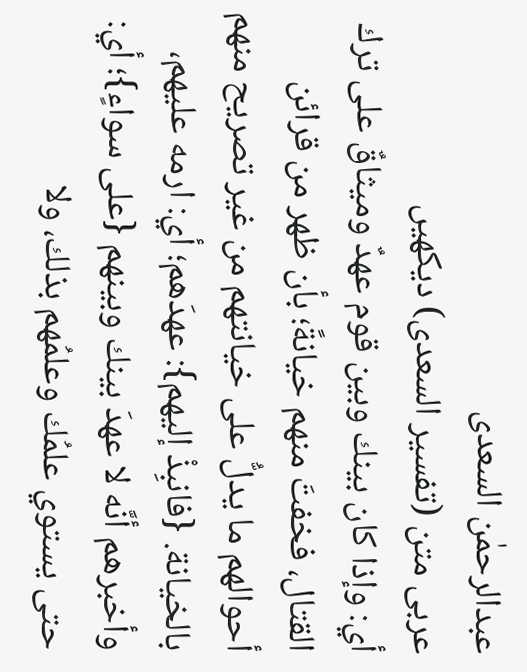عبدالرحمٰن السعدی
عربی متن (تفسیر السعدی) دیکھیں
أي: وإذا كان بينك وبين قوم عهدٌ وميثاقٌ على ترك القتال، فخفتَ منهم خيانةً؛ بأن ظهر من قرائن أحوالهم ما يدلُّ على خيانتهم من غير تصريح منهم بالخيانة. {فانبِذْ إليهم}: عهدَهم؛ أي: ارمه عليهم، وأخبرهم أنَّه لا عهدَ بينك وبينهم {على سواءٍ}؛ أي: حتى يستوي علمُك وعلمُهم بذلك، ولا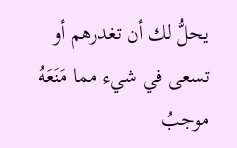يحلُّ لك أن تغدرهم أو تسعى في شيء مما مَنَعَهُ موجبُ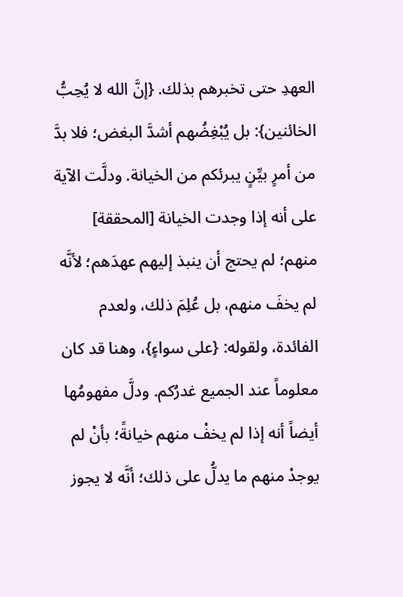العهدِ حتى تخبرهم بذلك. {إنَّ الله لا يُحِبُّ الخائنين}: بل يُبْغِضُهم أشدَّ البغض؛ فلا بدَّ من أمرٍ بيِّنٍ يبرئكم من الخيانة. ودلَّت الآية على أنه إذا وجدت الخيانة [المحققة] منهم؛ لم يحتج أن ينبذ إليهم عهدَهم؛ لأنَّه لم يخفَ منهم، بل عُلِمَ ذلك، ولعدم الفائدة، ولقوله: {على سواءٍ}، وهنا قد كان معلوماً عند الجميع غدرُكم. ودلَّ مفهومُها أيضاً أنه إذا لم يخفْ منهم خيانةً؛ بأنْ لم يوجدْ منهم ما يدلُّ على ذلك؛ أنَّه لا يجوز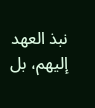نبذ العهد إليهم، بل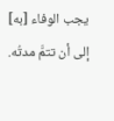يجب الوفاء [به] إلى أن تتمَّ مدتُه.